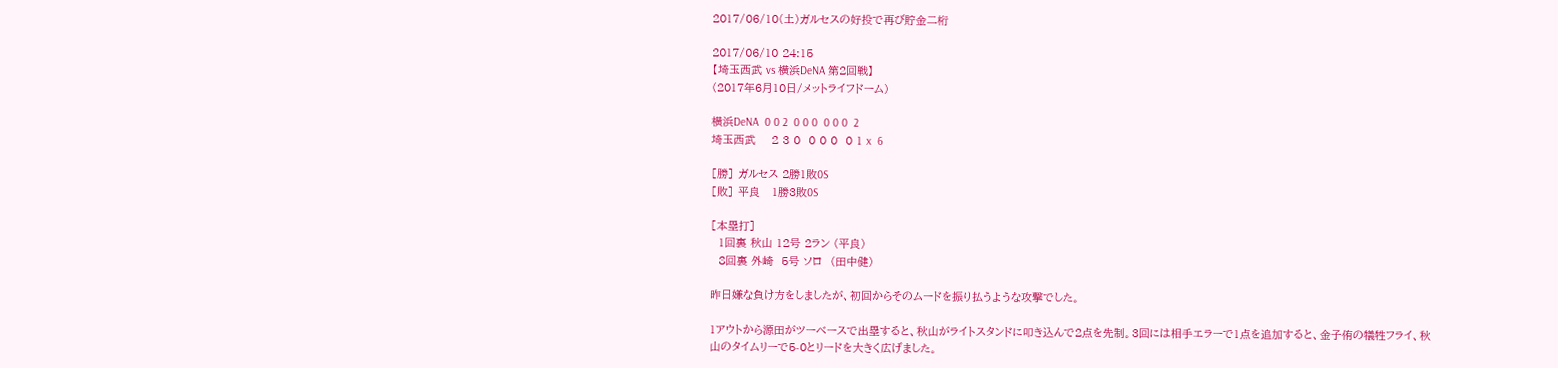2017/06/10(土)ガルセスの好投で再び貯金二桁

2017/06/10 24:15
【埼玉西武 vs 横浜DeNA 第2回戦】
(2017年6月10日/メットライフドーム)

横浜DeNA  0 0 2  0 0 0  0 0 0  2
埼玉西武    2 3 0  0 0 0  0 1 x  6

[勝] ガルセス 2勝1敗0S
[敗] 平良   1勝3敗0S

[本塁打]
  1回裏 秋山 12号 2ラン (平良)
  8回裏 外崎  5号 ソロ  (田中健)

昨日嫌な負け方をしましたが、初回からそのムードを振り払うような攻撃でした。

1アウトから源田がツーベースで出塁すると、秋山がライトスタンドに叩き込んで2点を先制。3回には相手エラーで1点を追加すると、金子侑の犠牲フライ、秋山のタイムリーで5-0とリードを大きく広げました。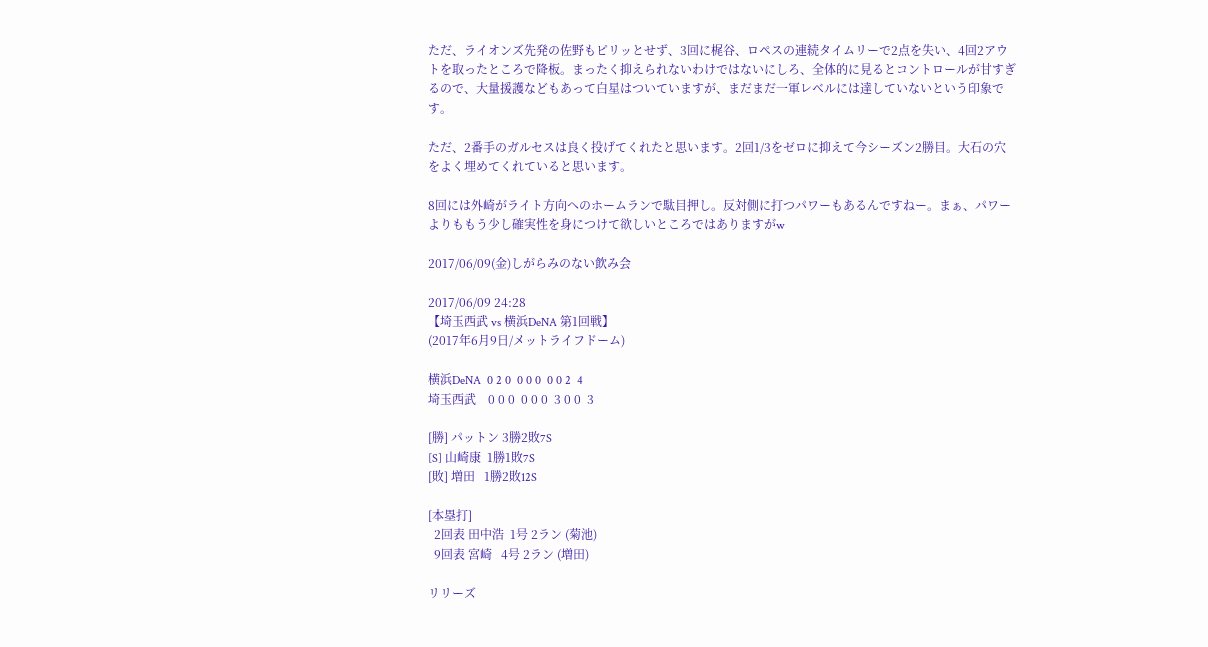ただ、ライオンズ先発の佐野もピリッとせず、3回に梶谷、ロペスの連続タイムリーで2点を失い、4回2アウトを取ったところで降板。まったく抑えられないわけではないにしろ、全体的に見るとコントロールが甘すぎるので、大量援護などもあって白星はついていますが、まだまだ一軍レベルには達していないという印象です。

ただ、2番手のガルセスは良く投げてくれたと思います。2回1/3をゼロに抑えて今シーズン2勝目。大石の穴をよく埋めてくれていると思います。

8回には外崎がライト方向へのホームランで駄目押し。反対側に打つパワーもあるんですねー。まぁ、パワーよりももう少し確実性を身につけて欲しいところではありますがw

2017/06/09(金)しがらみのない飲み会

2017/06/09 24:28
【埼玉西武 vs 横浜DeNA 第1回戦】
(2017年6月9日/メットライフドーム)

横浜DeNA  0 2 0  0 0 0  0 0 2  4
埼玉西武    0 0 0  0 0 0  3 0 0  3

[勝] パットン 3勝2敗7S
[S] 山崎康  1勝1敗7S
[敗] 増田   1勝2敗12S

[本塁打]
  2回表 田中浩  1号 2ラン (菊池)
  9回表 宮崎   4号 2ラン (増田)

リリーズ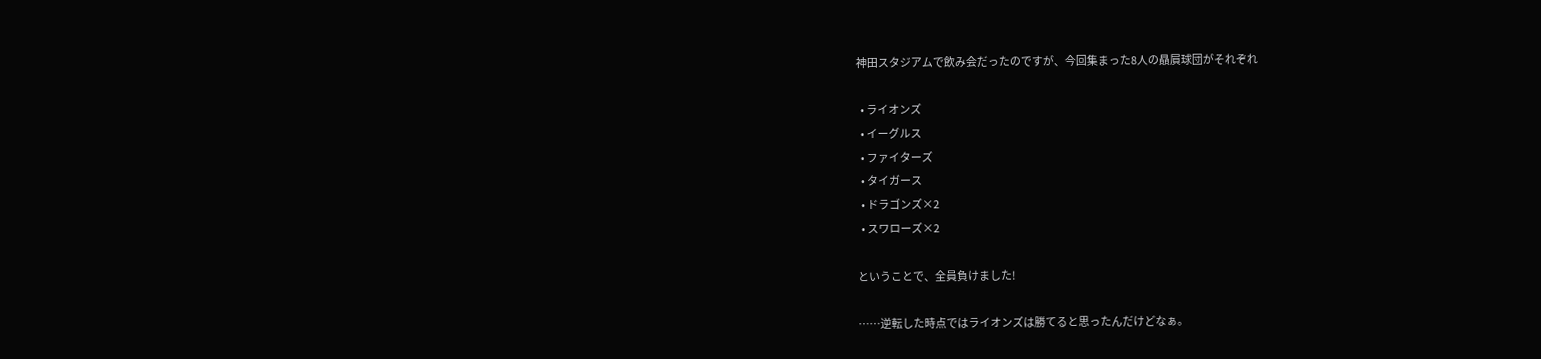神田スタジアムで飲み会だったのですが、今回集まった8人の贔屓球団がそれぞれ

  • ライオンズ
  • イーグルス
  • ファイターズ
  • タイガース
  • ドラゴンズ×2
  • スワローズ×2

ということで、全員負けました!

……逆転した時点ではライオンズは勝てると思ったんだけどなぁ。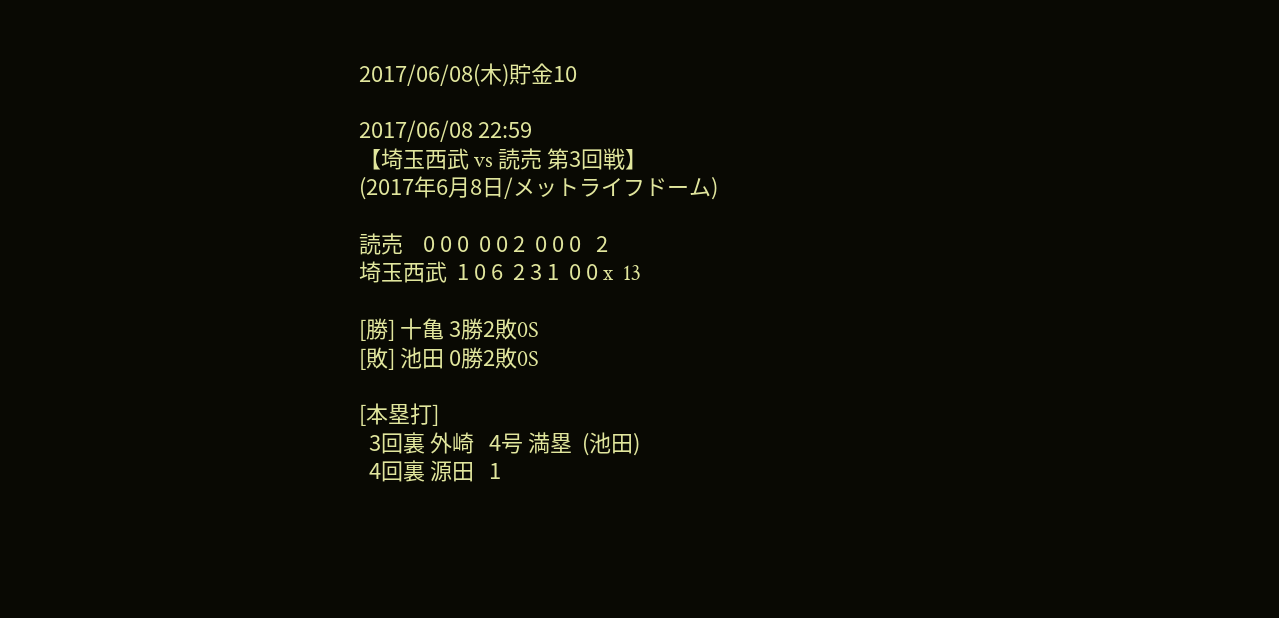2017/06/08(木)貯金10

2017/06/08 22:59
【埼玉西武 vs 読売 第3回戦】
(2017年6月8日/メットライフドーム)

読売    0 0 0  0 0 2  0 0 0   2
埼玉西武  1 0 6  2 3 1  0 0 x  13

[勝] 十亀 3勝2敗0S
[敗] 池田 0勝2敗0S

[本塁打]
  3回裏 外崎   4号 満塁  (池田)
  4回裏 源田   1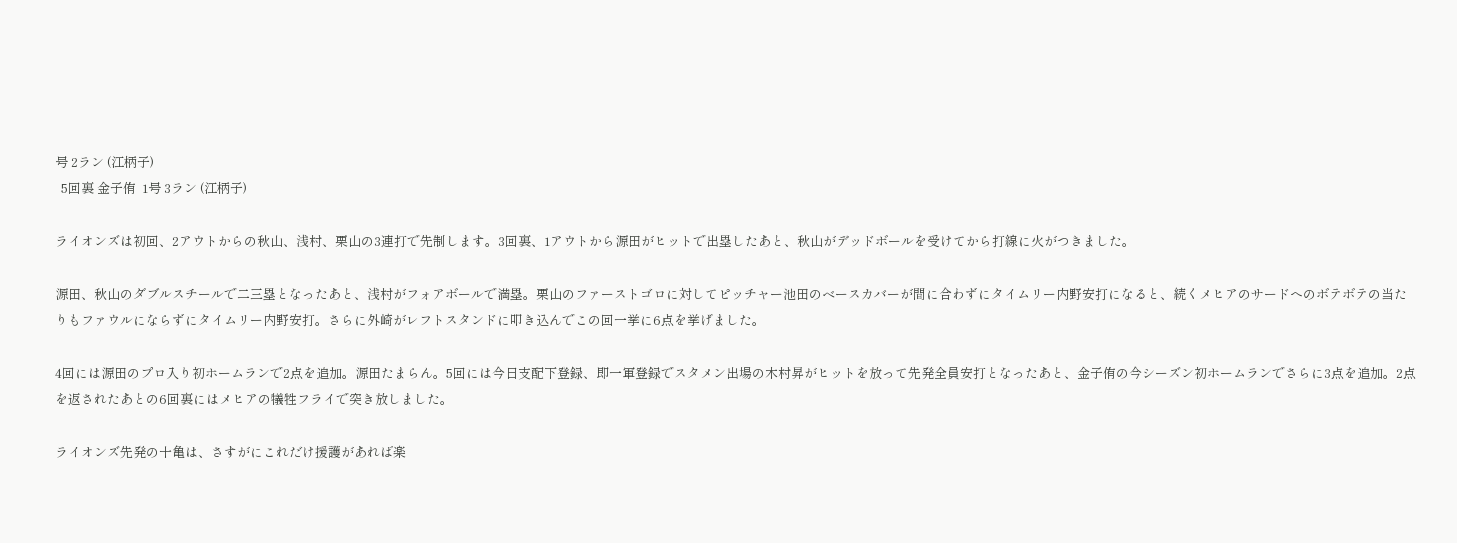号 2ラン (江柄子)
  5回裏 金子侑  1号 3ラン (江柄子)

ライオンズは初回、2アウトからの秋山、浅村、栗山の3連打で先制します。3回裏、1アウトから源田がヒットで出塁したあと、秋山がデッドボールを受けてから打線に火がつきました。

源田、秋山のダブルスチールで二三塁となったあと、浅村がフォアボールで満塁。栗山のファーストゴロに対してピッチャー池田のベースカバーが間に合わずにタイムリー内野安打になると、続くメヒアのサードへのボテボテの当たりもファウルにならずにタイムリー内野安打。さらに外崎がレフトスタンドに叩き込んでこの回一挙に6点を挙げました。

4回には源田のプロ入り初ホームランで2点を追加。源田たまらん。5回には今日支配下登録、即一軍登録でスタメン出場の木村昇がヒットを放って先発全員安打となったあと、金子侑の今シーズン初ホームランでさらに3点を追加。2点を返されたあとの6回裏にはメヒアの犠牲フライで突き放しました。

ライオンズ先発の十亀は、さすがにこれだけ援護があれば楽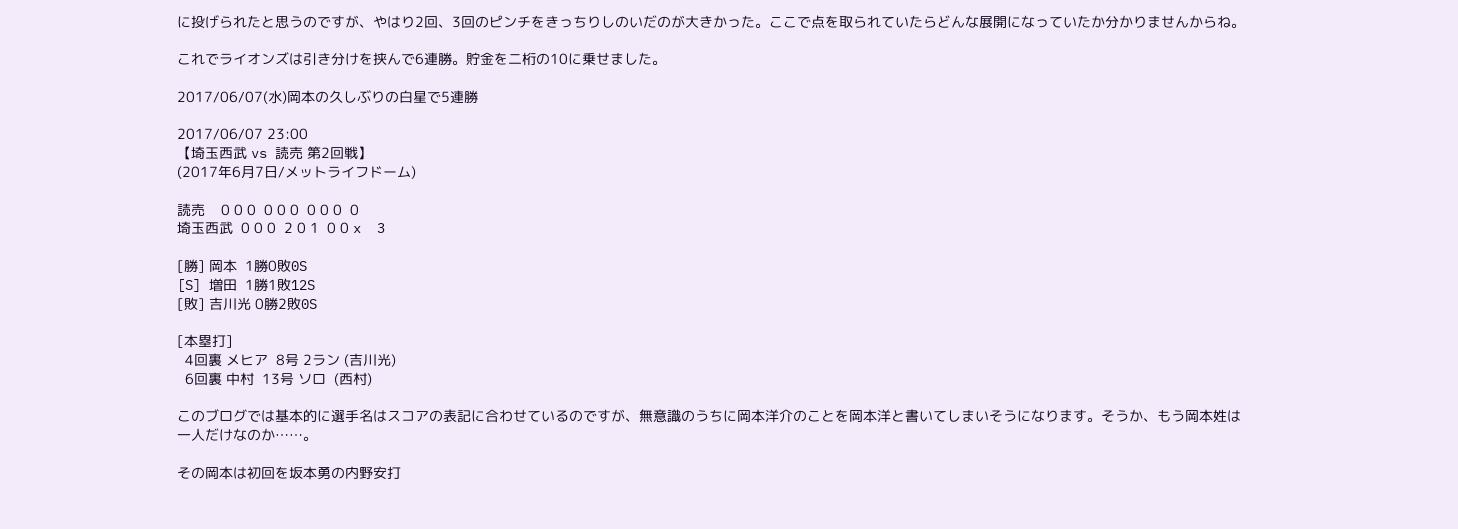に投げられたと思うのですが、やはり2回、3回のピンチをきっちりしのいだのが大きかった。ここで点を取られていたらどんな展開になっていたか分かりませんからね。

これでライオンズは引き分けを挟んで6連勝。貯金を二桁の10に乗せました。

2017/06/07(水)岡本の久しぶりの白星で5連勝

2017/06/07 23:00
【埼玉西武 vs 読売 第2回戦】
(2017年6月7日/メットライフドーム)

読売    0 0 0  0 0 0  0 0 0  0
埼玉西武  0 0 0  2 0 1  0 0 x  3

[勝] 岡本  1勝0敗0S
[S] 増田  1勝1敗12S
[敗] 吉川光 0勝2敗0S

[本塁打]
  4回裏 メヒア  8号 2ラン (吉川光)
  6回裏 中村  13号 ソロ  (西村)

このブログでは基本的に選手名はスコアの表記に合わせているのですが、無意識のうちに岡本洋介のことを岡本洋と書いてしまいそうになります。そうか、もう岡本姓は一人だけなのか……。

その岡本は初回を坂本勇の内野安打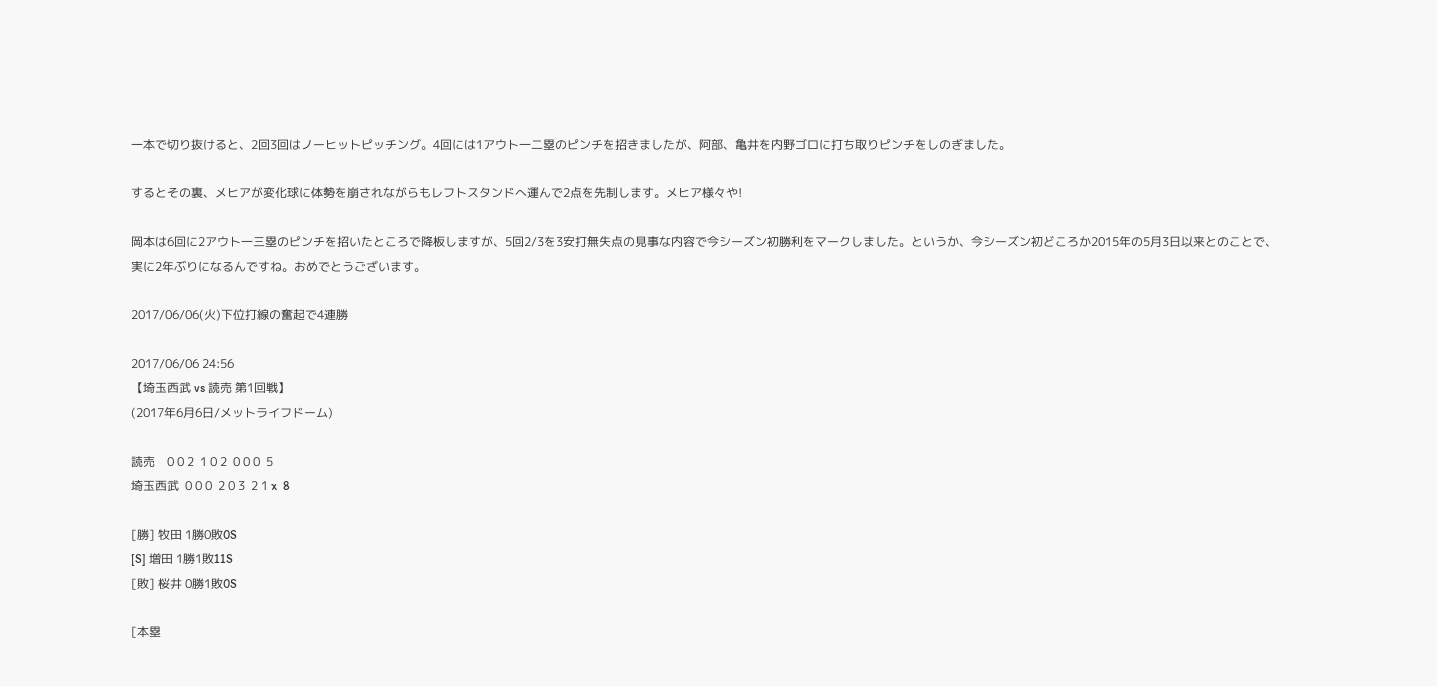一本で切り抜けると、2回3回はノーヒットピッチング。4回には1アウト一二塁のピンチを招きましたが、阿部、亀井を内野ゴロに打ち取りピンチをしのぎました。

するとその裏、メヒアが変化球に体勢を崩されながらもレフトスタンドへ運んで2点を先制します。メヒア様々や!

岡本は6回に2アウト一三塁のピンチを招いたところで降板しますが、5回2/3を3安打無失点の見事な内容で今シーズン初勝利をマークしました。というか、今シーズン初どころか2015年の5月3日以来とのことで、実に2年ぶりになるんですね。おめでとうございます。

2017/06/06(火)下位打線の奮起で4連勝

2017/06/06 24:56
【埼玉西武 vs 読売 第1回戦】
(2017年6月6日/メットライフドーム)

読売    0 0 2  1 0 2  0 0 0  5
埼玉西武  0 0 0  2 0 3  2 1 x  8

[勝] 牧田 1勝0敗0S
[S] 増田 1勝1敗11S
[敗] 桜井 0勝1敗0S

[本塁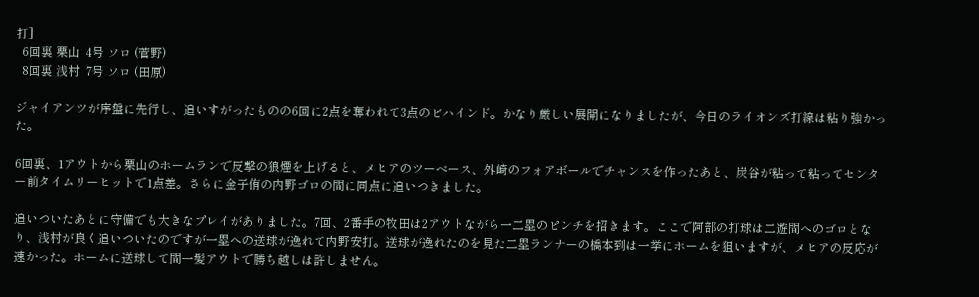打]
  6回裏 栗山  4号 ソロ (菅野)
  8回裏 浅村  7号 ソロ (田原)

ジャイアンツが序盤に先行し、追いすがったものの6回に2点を奪われて3点のビハインド。かなり厳しい展開になりましたが、今日のライオンズ打線は粘り強かった。

6回裏、1アウトから栗山のホームランで反撃の狼煙を上げると、メヒアのツーベース、外崎のフォアボールでチャンスを作ったあと、炭谷が粘って粘ってセンター前タイムリーヒットで1点差。さらに金子侑の内野ゴロの間に同点に追いつきました。

追いついたあとに守備でも大きなプレイがありました。7回、2番手の牧田は2アウトながら一二塁のピンチを招きます。ここで阿部の打球は二遊間へのゴロとなり、浅村が良く追いついたのですが一塁への送球が逸れて内野安打。送球が逸れたのを見た二塁ランナーの橋本到は一挙にホームを狙いますが、メヒアの反応が速かった。ホームに送球して間一髪アウトで勝ち越しは許しません。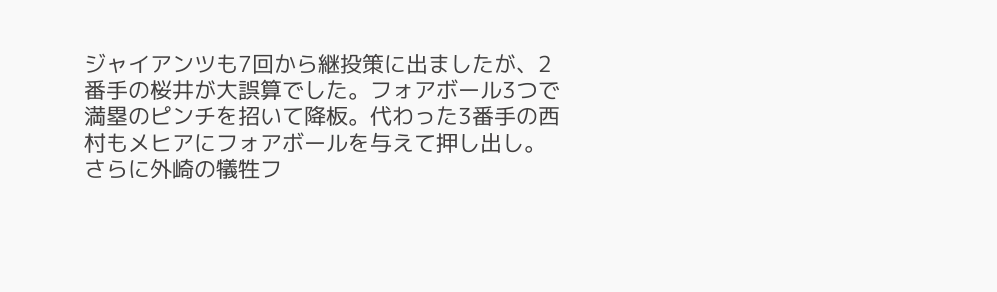ジャイアンツも7回から継投策に出ましたが、2番手の桜井が大誤算でした。フォアボール3つで満塁のピンチを招いて降板。代わった3番手の西村もメヒアにフォアボールを与えて押し出し。さらに外崎の犠牲フ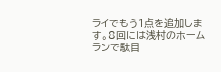ライでもう1点を追加します。8回には浅村のホームランで駄目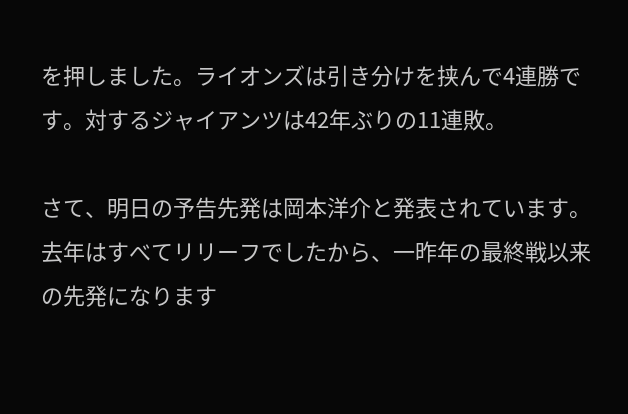を押しました。ライオンズは引き分けを挟んで4連勝です。対するジャイアンツは42年ぶりの11連敗。

さて、明日の予告先発は岡本洋介と発表されています。去年はすべてリリーフでしたから、一昨年の最終戦以来の先発になります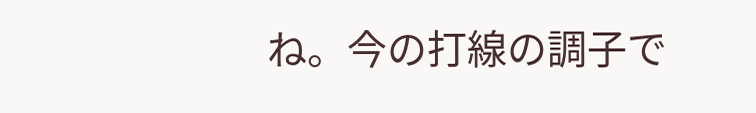ね。今の打線の調子で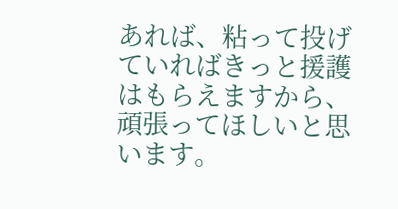あれば、粘って投げていればきっと援護はもらえますから、頑張ってほしいと思います。